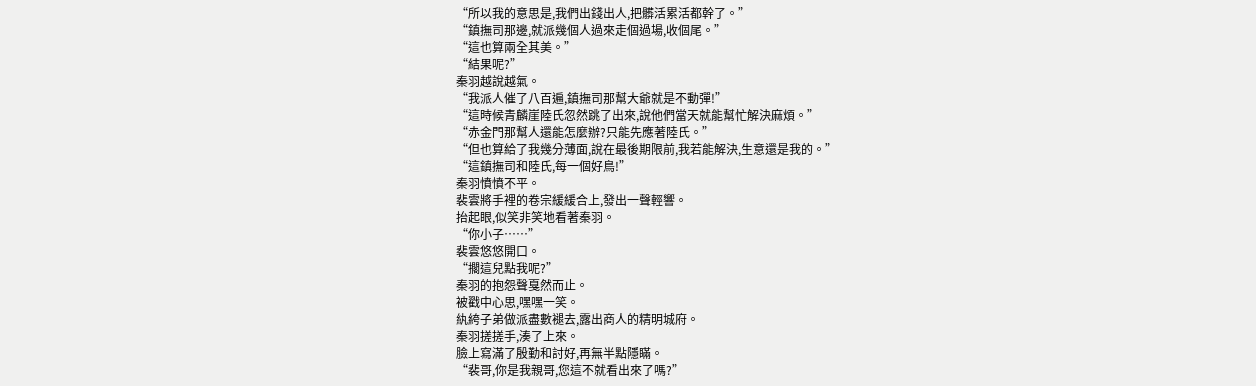“所以我的意思是,我們出錢出人,把髒活累活都幹了。”
“鎮撫司那邊,就派幾個人過來走個過場,收個尾。”
“這也算兩全其美。”
“結果呢?”
秦羽越說越氣。
“我派人催了八百遍,鎮撫司那幫大爺就是不動彈!”
“這時候青麟崖陸氏忽然跳了出來,說他們當天就能幫忙解決麻煩。”
“赤金門那幫人還能怎麼辦?只能先應著陸氏。”
“但也算給了我幾分薄面,說在最後期限前,我若能解決,生意還是我的。”
“這鎮撫司和陸氏,每一個好鳥!”
秦羽憤憤不平。
裴雲將手裡的卷宗緩緩合上,發出一聲輕響。
抬起眼,似笑非笑地看著秦羽。
“你小子……”
裴雲悠悠開口。
“擱這兒點我呢?”
秦羽的抱怨聲戛然而止。
被戳中心思,嘿嘿一笑。
紈絝子弟做派盡數褪去,露出商人的精明城府。
秦羽搓搓手,湊了上來。
臉上寫滿了殷勤和討好,再無半點隱瞞。
“裴哥,你是我親哥,您這不就看出來了嗎?”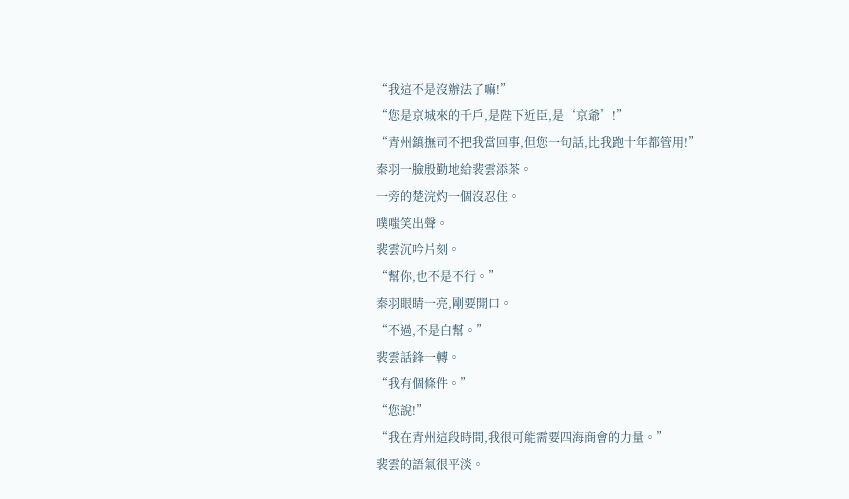“我這不是沒辦法了嘛!”
“您是京城來的千戶,是陛下近臣,是‘京爺’!”
“青州鎮撫司不把我當回事,但您一句話,比我跑十年都管用!”
秦羽一臉殷勤地給裴雲添茶。
一旁的楚浣灼一個沒忍住。
噗嗤笑出聲。
裴雲沉吟片刻。
“幫你,也不是不行。”
秦羽眼睛一亮,剛要開口。
“不過,不是白幫。”
裴雲話鋒一轉。
“我有個條件。”
“您說!”
“我在青州這段時間,我很可能需要四海商會的力量。”
裴雲的語氣很平淡。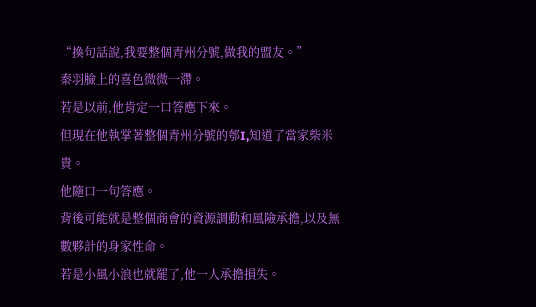“換句話說,我要整個青州分號,做我的盟友。”
秦羽臉上的喜色微微一滯。
若是以前,他肯定一口答應下來。
但現在他執掌著整個青州分號的郀I,知道了當家柴米貴。
他隨口一句答應。
背後可能就是整個商會的資源調動和風險承擔,以及無數夥計的身家性命。
若是小風小浪也就罷了,他一人承擔損失。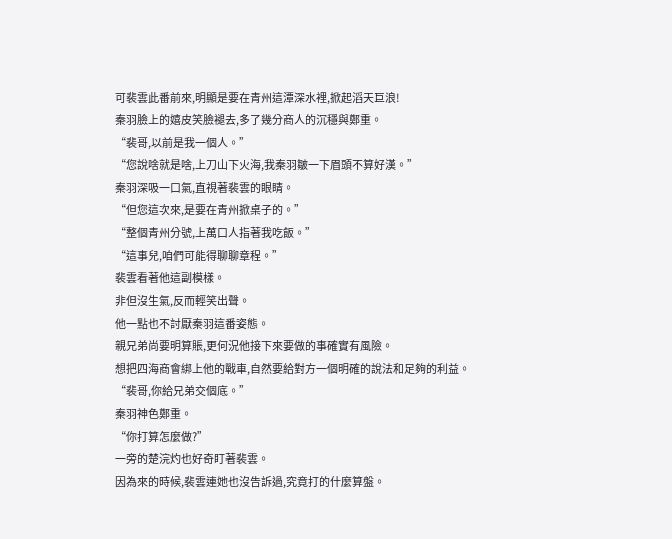可裴雲此番前來,明顯是要在青州這潭深水裡,掀起滔天巨浪!
秦羽臉上的嬉皮笑臉褪去,多了幾分商人的沉穩與鄭重。
“裴哥,以前是我一個人。”
“您說啥就是啥,上刀山下火海,我秦羽皺一下眉頭不算好漢。”
秦羽深吸一口氣,直視著裴雲的眼睛。
“但您這次來,是要在青州掀桌子的。”
“整個青州分號,上萬口人指著我吃飯。”
“這事兒,咱們可能得聊聊章程。”
裴雲看著他這副模樣。
非但沒生氣,反而輕笑出聲。
他一點也不討厭秦羽這番姿態。
親兄弟尚要明算賬,更何況他接下來要做的事確實有風險。
想把四海商會綁上他的戰車,自然要給對方一個明確的說法和足夠的利益。
“裴哥,你給兄弟交個底。”
秦羽神色鄭重。
“你打算怎麼做?”
一旁的楚浣灼也好奇盯著裴雲。
因為來的時候,裴雲連她也沒告訴過,究竟打的什麼算盤。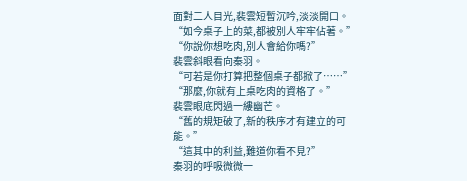面對二人目光,裴雲短暫沉吟,淡淡開口。
“如今桌子上的菜,都被別人牢牢佔著。”
“你說你想吃肉,別人會給你嗎?”
裴雲斜眼看向秦羽。
“可若是你打算把整個桌子都掀了……”
“那麼,你就有上桌吃肉的資格了。”
裴雲眼底閃過一縷幽芒。
“舊的規矩破了,新的秩序才有建立的可能。”
“這其中的利益,難道你看不見?”
秦羽的呼吸微微一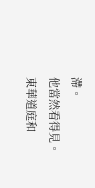滯。
他當然看得見。
東華道庭和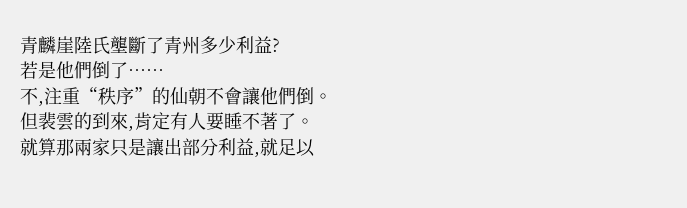青麟崖陸氏壟斷了青州多少利益?
若是他們倒了……
不,注重“秩序”的仙朝不會讓他們倒。
但裴雲的到來,肯定有人要睡不著了。
就算那兩家只是讓出部分利益,就足以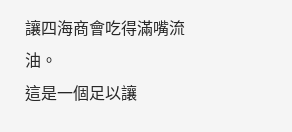讓四海商會吃得滿嘴流油。
這是一個足以讓